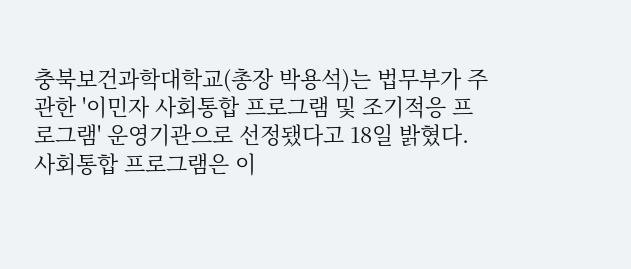충북보건과학대학교(총장 박용석)는 법무부가 주관한 '이민자 사회통합 프로그램 및 조기적응 프로그램' 운영기관으로 선정됐다고 18일 밝혔다.
사회통합 프로그램은 이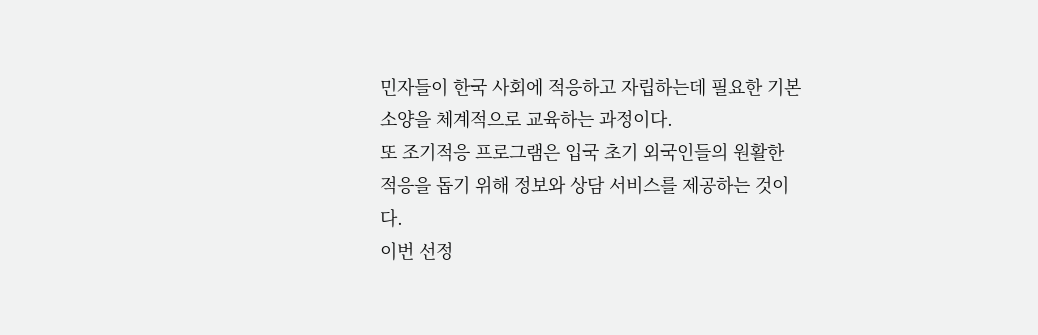민자들이 한국 사회에 적응하고 자립하는데 필요한 기본 소양을 체계적으로 교육하는 과정이다.
또 조기적응 프로그램은 입국 초기 외국인들의 원활한 적응을 돕기 위해 정보와 상담 서비스를 제공하는 것이다.
이번 선정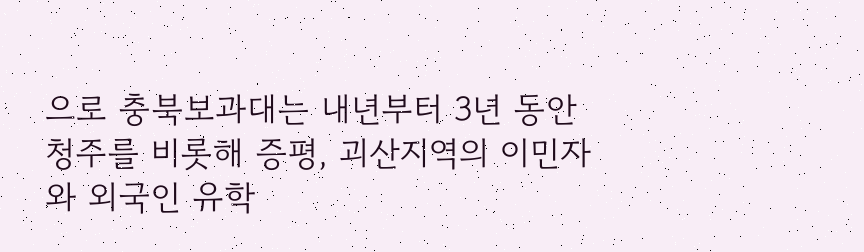으로 충북보과대는 내년부터 3년 동안 청주를 비롯해 증평, 괴산지역의 이민자와 외국인 유학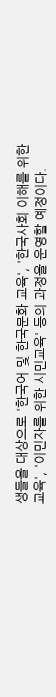생들을 대상으로 '한국어 및 한국문화 교육', '한국사회 이해를 위한 교육', '이민자를 위한 시민교육' 등의 과정을 운영할 예정이다.